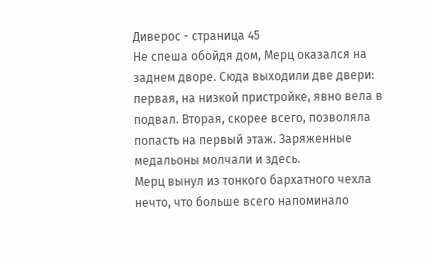Диверос - страница 45
Не спеша обойдя дом, Мерц оказался на заднем дворе. Сюда выходили две двери: первая, на низкой пристройке, явно вела в подвал. Вторая, скорее всего, позволяла попасть на первый этаж. Заряженные медальоны молчали и здесь.
Мерц вынул из тонкого бархатного чехла нечто, что больше всего напоминало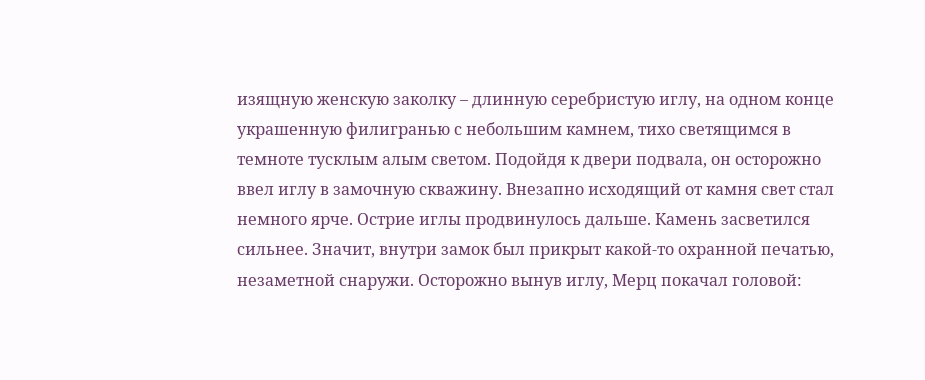изящную женскую заколку – длинную серебристую иглу, на одном конце украшенную филигранью с небольшим камнем, тихо светящимся в темноте тусклым алым светом. Подойдя к двери подвала, он осторожно ввел иглу в замочную скважину. Внезапно исходящий от камня свет стал немного ярче. Острие иглы продвинулось дальше. Камень засветился сильнее. Значит, внутри замок был прикрыт какой-то охранной печатью, незаметной снаружи. Осторожно вынув иглу, Мерц покачал головой: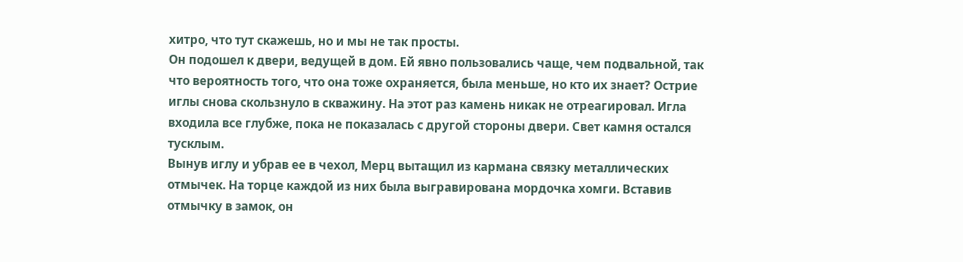хитро, что тут скажешь, но и мы не так просты.
Он подошел к двери, ведущей в дом. Ей явно пользовались чаще, чем подвальной, так что вероятность того, что она тоже охраняется, была меньше, но кто их знает? Острие иглы снова скользнуло в скважину. На этот раз камень никак не отреагировал. Игла входила все глубже, пока не показалась с другой стороны двери. Свет камня остался тусклым.
Вынув иглу и убрав ее в чехол, Мерц вытащил из кармана связку металлических отмычек. На торце каждой из них была выгравирована мордочка хомги. Вставив отмычку в замок, он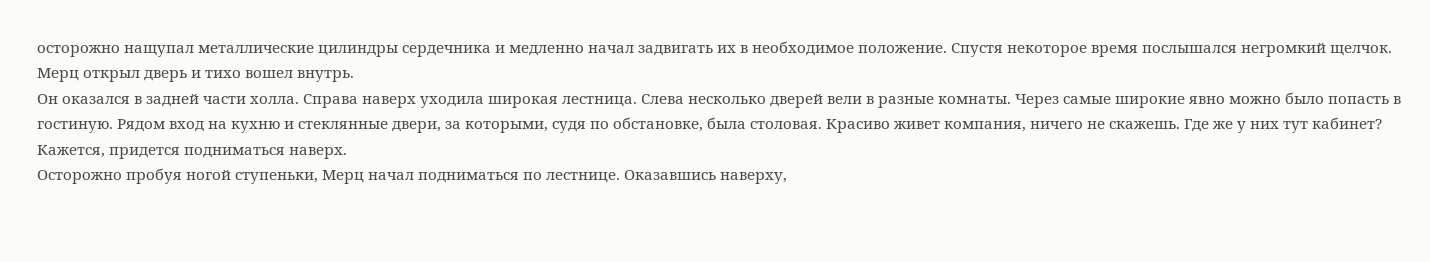осторожно нащупал металлические цилиндры сердечника и медленно начал задвигать их в необходимое положение. Спустя некоторое время послышался негромкий щелчок. Мерц открыл дверь и тихо вошел внутрь.
Он оказался в задней части холла. Справа наверх уходила широкая лестница. Слева несколько дверей вели в разные комнаты. Через самые широкие явно можно было попасть в гостиную. Рядом вход на кухню и стеклянные двери, за которыми, судя по обстановке, была столовая. Красиво живет компания, ничего не скажешь. Где же у них тут кабинет? Кажется, придется подниматься наверх.
Осторожно пробуя ногой ступеньки, Мерц начал подниматься по лестнице. Оказавшись наверху,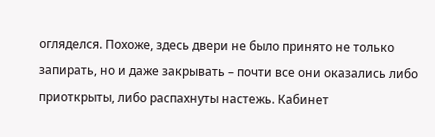огляделся. Похоже, здесь двери не было принято не только запирать, но и даже закрывать – почти все они оказались либо приоткрыты, либо распахнуты настежь. Кабинет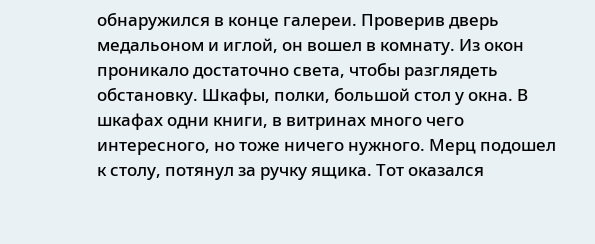обнаружился в конце галереи. Проверив дверь медальоном и иглой, он вошел в комнату. Из окон проникало достаточно света, чтобы разглядеть обстановку. Шкафы, полки, большой стол у окна. В шкафах одни книги, в витринах много чего интересного, но тоже ничего нужного. Мерц подошел к столу, потянул за ручку ящика. Тот оказался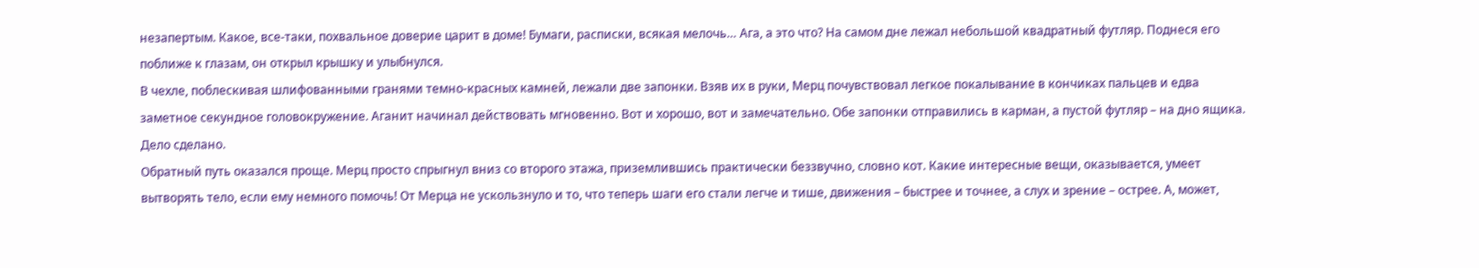незапертым. Какое, все-таки, похвальное доверие царит в доме! Бумаги, расписки, всякая мелочь… Ага, а это что? На самом дне лежал небольшой квадратный футляр. Поднеся его поближе к глазам, он открыл крышку и улыбнулся.
В чехле, поблескивая шлифованными гранями темно-красных камней, лежали две запонки. Взяв их в руки, Мерц почувствовал легкое покалывание в кончиках пальцев и едва заметное секундное головокружение. Аганит начинал действовать мгновенно. Вот и хорошо, вот и замечательно. Обе запонки отправились в карман, а пустой футляр – на дно ящика. Дело сделано.
Обратный путь оказался проще. Мерц просто спрыгнул вниз со второго этажа, приземлившись практически беззвучно, словно кот. Какие интересные вещи, оказывается, умеет вытворять тело, если ему немного помочь! От Мерца не ускользнуло и то, что теперь шаги его стали легче и тише, движения – быстрее и точнее, а слух и зрение – острее. А, может,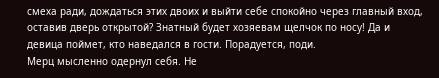смеха ради, дождаться этих двоих и выйти себе спокойно через главный вход, оставив дверь открытой? Знатный будет хозяевам щелчок по носу! Да и девица поймет, кто наведался в гости. Порадуется, поди.
Мерц мысленно одернул себя. Не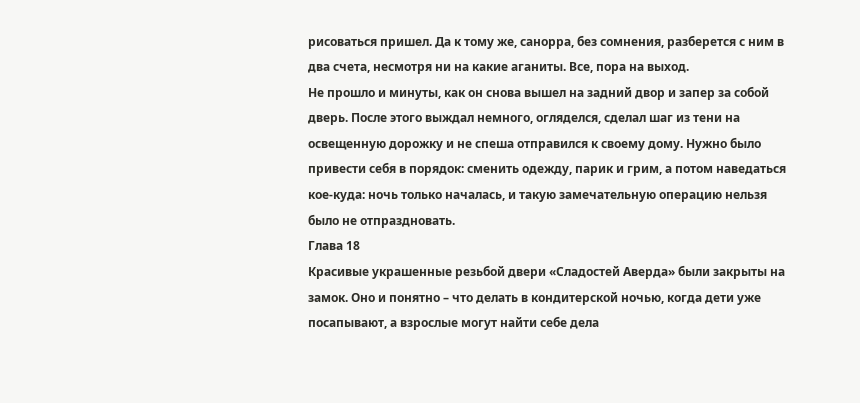рисоваться пришел. Да к тому же, санорра, без сомнения, разберется с ним в два счета, несмотря ни на какие аганиты. Все, пора на выход.
Не прошло и минуты, как он снова вышел на задний двор и запер за собой дверь. После этого выждал немного, огляделся, сделал шаг из тени на освещенную дорожку и не спеша отправился к своему дому. Нужно было привести себя в порядок: сменить одежду, парик и грим, а потом наведаться кое-куда: ночь только началась, и такую замечательную операцию нельзя было не отпраздновать.
Глава 18
Красивые украшенные резьбой двери «Сладостей Аверда» были закрыты на замок. Оно и понятно – что делать в кондитерской ночью, когда дети уже посапывают, а взрослые могут найти себе дела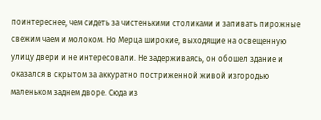поинтереснее, чем сидеть за чистенькими столиками и запивать пирожные свежим чаем и молоком. Но Мерца широкие, выходящие на освещенную улицу двери и не интересовали. Не задерживаясь, он обошел здание и оказался в скрытом за аккуратно постриженной живой изгородью маленьком заднем дворе. Сюда из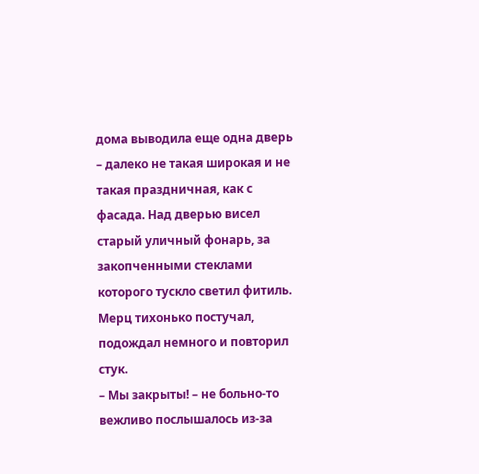дома выводила еще одна дверь – далеко не такая широкая и не такая праздничная, как с фасада. Над дверью висел старый уличный фонарь, за закопченными стеклами которого тускло светил фитиль.
Мерц тихонько постучал, подождал немного и повторил стук.
– Мы закрыты! – не больно-то вежливо послышалось из-за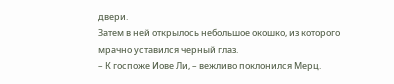двери.
Затем в ней открылось небольшое окошко, из которого мрачно уставился черный глаз.
– К госпоже Иове Ли, – вежливо поклонился Мерц.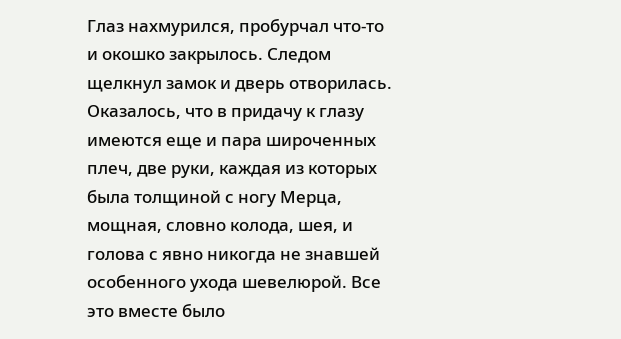Глаз нахмурился, пробурчал что-то и окошко закрылось. Следом щелкнул замок и дверь отворилась. Оказалось, что в придачу к глазу имеются еще и пара широченных плеч, две руки, каждая из которых была толщиной с ногу Мерца, мощная, словно колода, шея, и голова с явно никогда не знавшей особенного ухода шевелюрой. Все это вместе было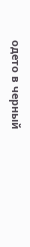одето в черный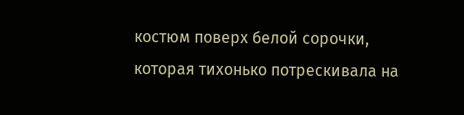костюм поверх белой сорочки, которая тихонько потрескивала на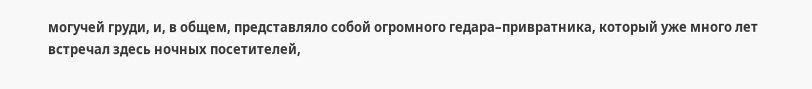могучей груди, и, в общем, представляло собой огромного гедара–привратника, который уже много лет встречал здесь ночных посетителей,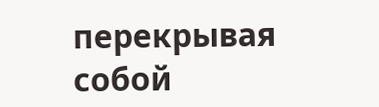перекрывая собой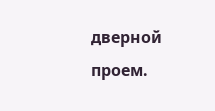дверной проем.